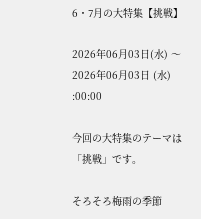6・7月の大特集【挑戦】

2026年06月03日(水) 〜2026年06月03日 (水) :00:00

今回の大特集のテーマは「挑戦」です。

そろそろ梅雨の季節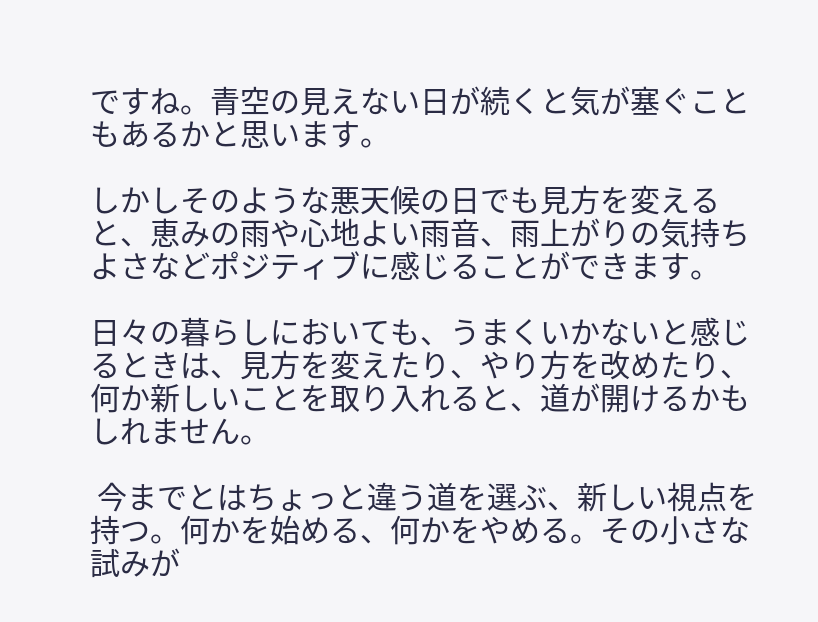ですね。青空の見えない日が続くと気が塞ぐこともあるかと思います。

しかしそのような悪天候の日でも見方を変えると、恵みの雨や心地よい雨音、雨上がりの気持ちよさなどポジティブに感じることができます。

日々の暮らしにおいても、うまくいかないと感じるときは、見方を変えたり、やり方を改めたり、何か新しいことを取り入れると、道が開けるかもしれません。

 今までとはちょっと違う道を選ぶ、新しい視点を持つ。何かを始める、何かをやめる。その小さな試みが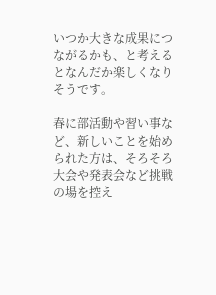いつか大きな成果につながるかも、と考えるとなんだか楽しくなりそうです。

春に部活動や習い事など、新しいことを始められた方は、そろそろ大会や発表会など挑戦の場を控え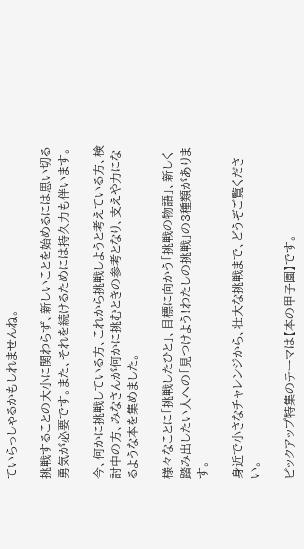ていらっしゃるかもしれませんね。

挑戦することの大小に関わらず、新しいことを始めるには思い切る勇気が必要です。また、それを続けるためには持久力も伴います。

今、何かに挑戦している方、これから挑戦しようと考えている方、検討中の方、みなさんが何かに挑むときの参考となり、支えや力になるような本を集めました。

様々なことに「挑戦したひと」、目標に向かう「挑戦の物語」、新しく踏み出したい人への「見つけよう!わたしの挑戦」の3種類があります。

身近で小さなチャレンジから、壮大な挑戦まで、どうぞご覧ください。

ピックアップ特集のテーマは【本の甲子園】です。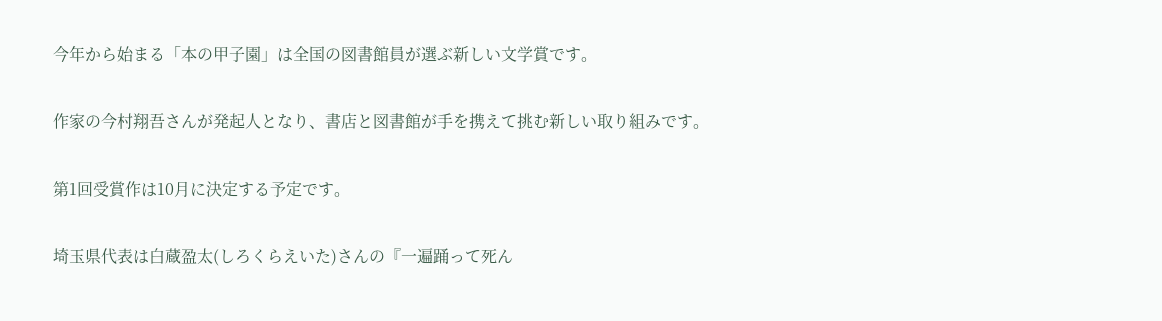今年から始まる「本の甲子園」は全国の図書館員が選ぶ新しい文学賞です。

作家の今村翔吾さんが発起人となり、書店と図書館が手を携えて挑む新しい取り組みです。

第1回受賞作は10月に決定する予定です。

埼玉県代表は白蔵盈太(しろくらえいた)さんの『一遍踊って死ん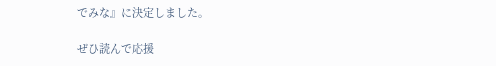でみな』に決定しました。

ぜひ読んで応援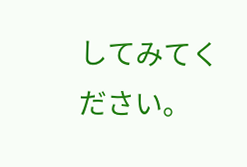してみてください。